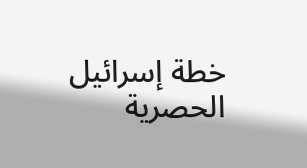خطة إسرائيل الحصرية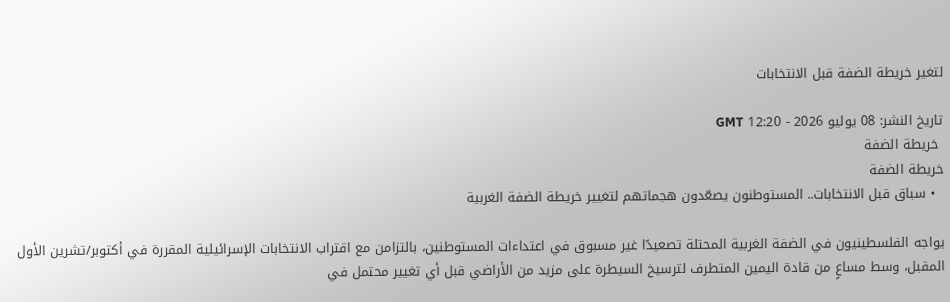لتغير خريطة الضفة قبل الانتخابات

تاريخ النشر: 08 يوليو 2026 - 12:20 GMT
 خريطة الضفة
خريطة الضفة
  • سباق قبل الانتخابات.. المستوطنون يصعّدون هجماتهم لتغيير خريطة الضفة الغربية

يواجه الفلسطينيون في الضفة الغربية المحتلة تصعيدًا غير مسبوق في اعتداءات المستوطنين، بالتزامن مع اقتراب الانتخابات الإسرائيلية المقررة في أكتوبر/تشرين الأول المقبل، وسط مساعٍ من قادة اليمين المتطرف لترسيخ السيطرة على مزيد من الأراضي قبل أي تغيير محتمل في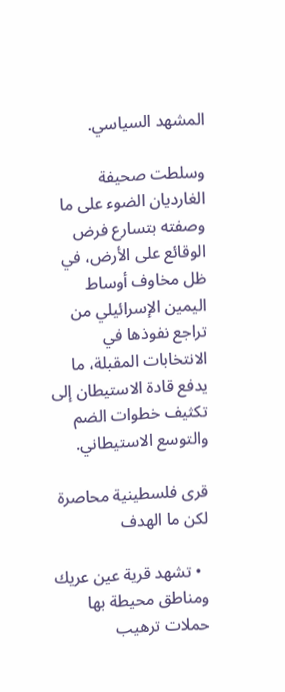المشهد السياسي.

وسلطت صحيفة الغارديان الضوء على ما وصفته بتسارع فرض الوقائع على الأرض، في ظل مخاوف أوساط اليمين الإسرائيلي من تراجع نفوذها في الانتخابات المقبلة، ما يدفع قادة الاستيطان إلى تكثيف خطوات الضم والتوسع الاستيطاني.

قرى فلسطينية محاصرة لكن ما الهدف

  • تشهد قرية عين عريك ومناطق محيطة بها حملات ترهيب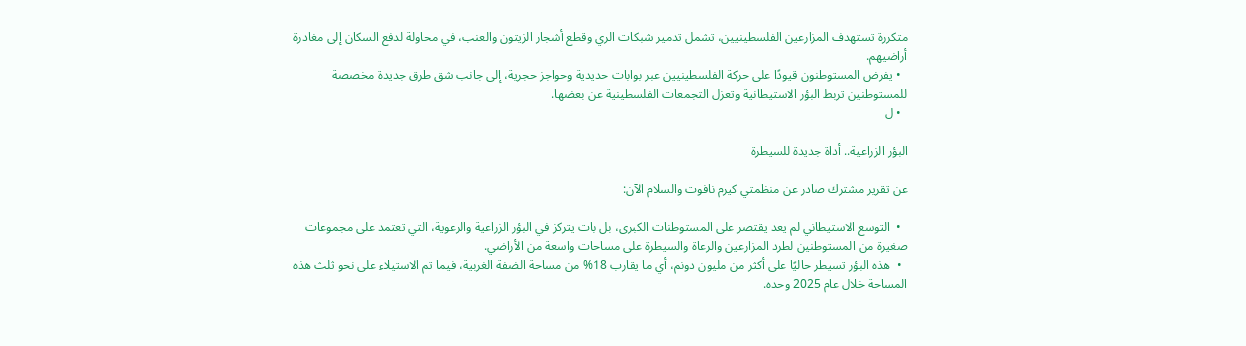متكررة تستهدف المزارعين الفلسطينيين، تشمل تدمير شبكات الري وقطع أشجار الزيتون والعنب، في محاولة لدفع السكان إلى مغادرة أراضيهم.
  • يفرض المستوطنون قيودًا على حركة الفلسطينيين عبر بوابات حديدية وحواجز حجرية، إلى جانب شق طرق جديدة مخصصة للمستوطنين تربط البؤر الاستيطانية وتعزل التجمعات الفلسطينية عن بعضها.
  • ل

البؤر الزراعية.. أداة جديدة للسيطرة

عن تقرير مشترك صادر عن منظمتي كيرم نافوت والسلام الآن:

  •  التوسع الاستيطاني لم يعد يقتصر على المستوطنات الكبرى، بل بات يتركز في البؤر الزراعية والرعوية، التي تعتمد على مجموعات صغيرة من المستوطنين لطرد المزارعين والرعاة والسيطرة على مساحات واسعة من الأراضي.
  •  هذه البؤر تسيطر حاليًا على أكثر من مليون دونم، أي ما يقارب 18% من مساحة الضفة الغربية، فيما تم الاستيلاء على نحو ثلث هذه المساحة خلال عام 2025 وحده.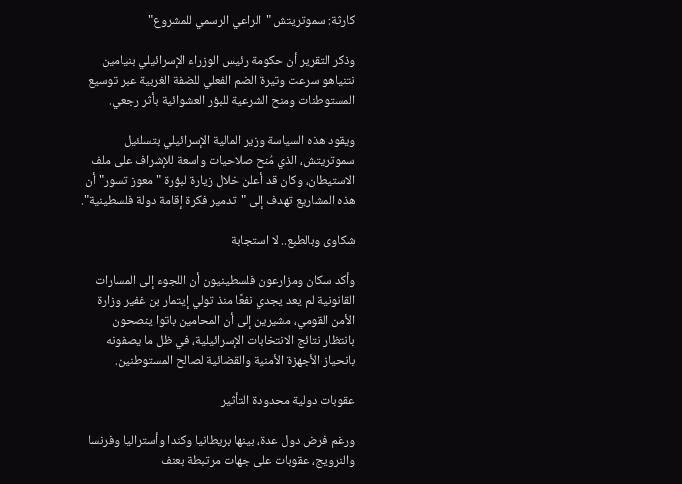كارثة: سموتريتش "الراعي الرسمي للمشروع"

وذكر التقرير أن حكومة رئيس الوزراء الإسرائيلي بنيامين نتنياهو سرعت وتيرة الضم الفعلي للضفة الغربية عبر توسيع المستوطنات ومنح الشرعية للبؤر العشوائية بأثر رجعي.

ويقود هذه السياسة وزير المالية الإسرائيلي بتسلئيل سموتريتش، الذي مُنح صلاحيات واسعة للإشراف على ملف الاستيطان، وكان قد أعلن خلال زيارة لبؤرة "معوز تسور" أن هذه المشاريع تهدف إلى "تدمير فكرة إقامة دولة فلسطينية".

شكاوى وبالطبع.. لا استجابة

وأكد سكان ومزارعون فلسطينيون أن اللجوء إلى المسارات القانونية لم يعد يجدي نفعًا منذ تولي إيتمار بن غفير وزارة الأمن القومي، مشيرين إلى أن المحامين باتوا ينصحون بانتظار نتائج الانتخابات الإسرائيلية، في ظل ما يصفونه بانحياز الأجهزة الأمنية والقضائية لصالح المستوطنين.

عقوبات دولية محدودة التأثير

ورغم فرض دول عدة، بينها بريطانيا وكندا وأستراليا وفرنسا والنرويج، عقوبات على جهات مرتبطة بعنف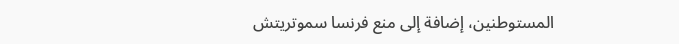المستوطنين، إضافة إلى منع فرنسا سموتريتش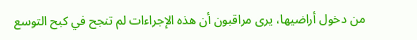من دخول أراضيها، يرى مراقبون أن هذه الإجراءات لم تنجح في كبح التوسع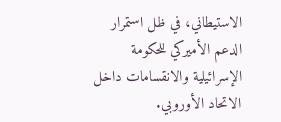الاستيطاني، في ظل استمرار الدعم الأميركي للحكومة الإسرائيلية والانقسامات داخل الاتحاد الأوروبي.